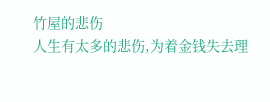竹屋的悲伤
人生有太多的悲伤,为着金钱失去理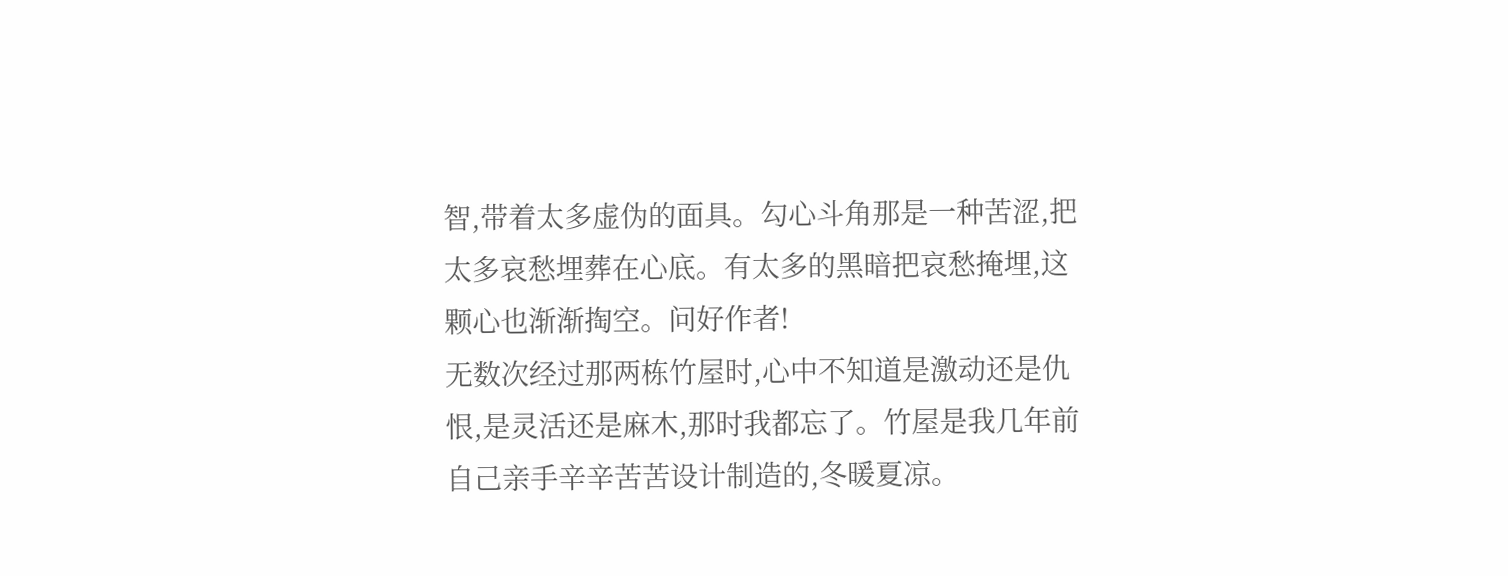智,带着太多虚伪的面具。勾心斗角那是一种苦涩,把太多哀愁埋葬在心底。有太多的黑暗把哀愁掩埋,这颗心也渐渐掏空。问好作者!
无数次经过那两栋竹屋时,心中不知道是激动还是仇恨,是灵活还是麻木,那时我都忘了。竹屋是我几年前自己亲手辛辛苦苦设计制造的,冬暖夏凉。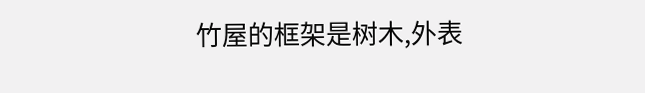竹屋的框架是树木,外表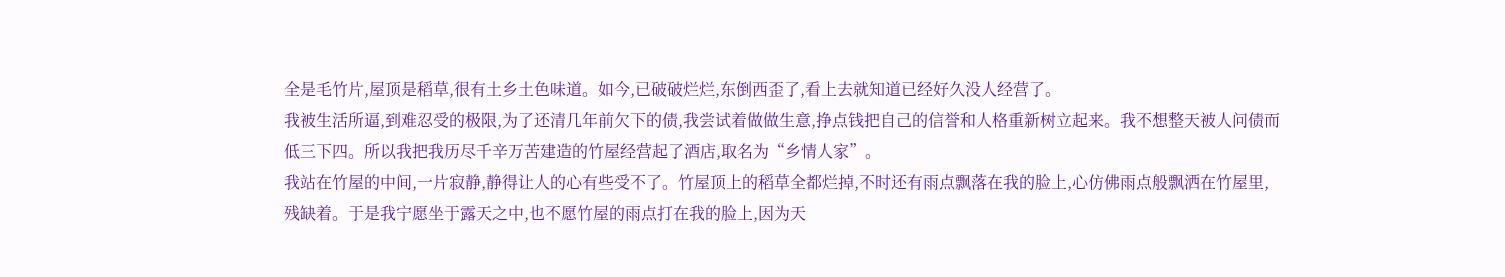全是毛竹片,屋顶是稻草,很有土乡土色味道。如今,已破破烂烂,东倒西歪了,看上去就知道已经好久没人经营了。
我被生活所逼,到难忍受的极限,为了还清几年前欠下的债,我尝试着做做生意,挣点钱把自己的信誉和人格重新树立起来。我不想整天被人问债而低三下四。所以我把我历尽千辛万苦建造的竹屋经营起了酒店,取名为“乡情人家”。
我站在竹屋的中间,一片寂静,静得让人的心有些受不了。竹屋顶上的稻草全都烂掉,不时还有雨点飘落在我的脸上,心仿佛雨点般飘洒在竹屋里,残缺着。于是我宁愿坐于露天之中,也不愿竹屋的雨点打在我的脸上,因为天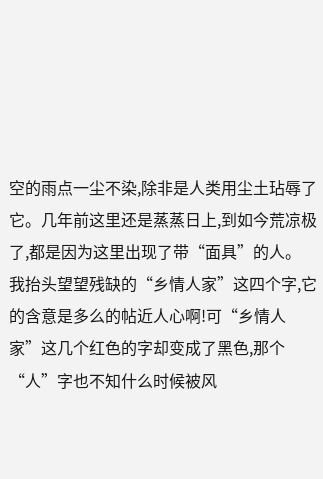空的雨点一尘不染,除非是人类用尘土玷辱了它。几年前这里还是蒸蒸日上,到如今荒凉极了,都是因为这里出现了带“面具”的人。
我抬头望望残缺的“乡情人家”这四个字,它的含意是多么的帖近人心啊!可“乡情人家”这几个红色的字却变成了黑色,那个“人”字也不知什么时候被风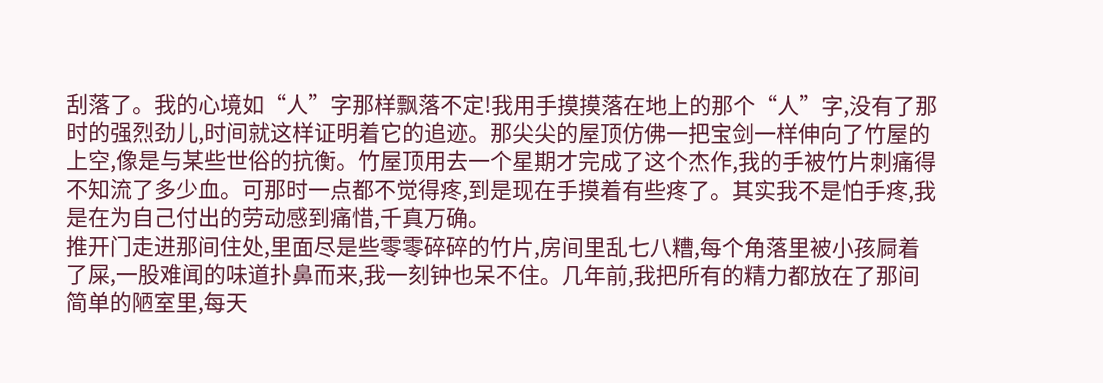刮落了。我的心境如“人”字那样飘落不定!我用手摸摸落在地上的那个“人”字,没有了那时的强烈劲儿,时间就这样证明着它的追迹。那尖尖的屋顶仿佛一把宝剑一样伸向了竹屋的上空,像是与某些世俗的抗衡。竹屋顶用去一个星期才完成了这个杰作,我的手被竹片刺痛得不知流了多少血。可那时一点都不觉得疼,到是现在手摸着有些疼了。其实我不是怕手疼,我是在为自己付出的劳动感到痛惜,千真万确。
推开门走进那间住处,里面尽是些零零碎碎的竹片,房间里乱七八糟,每个角落里被小孩屙着了屎,一股难闻的味道扑鼻而来,我一刻钟也呆不住。几年前,我把所有的精力都放在了那间简单的陋室里,每天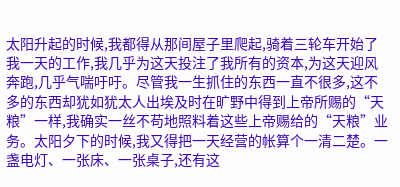太阳升起的时候,我都得从那间屋子里爬起,骑着三轮车开始了我一天的工作,我几乎为这天投注了我所有的资本,为这天迎风奔跑,几乎气喘吁吁。尽管我一生抓住的东西一直不很多,这不多的东西却犹如犹太人出埃及时在旷野中得到上帝所赐的“天粮”一样,我确实一丝不苟地照料着这些上帝赐给的“天粮”业务。太阳夕下的时候,我又得把一天经营的帐算个一清二楚。一盏电灯、一张床、一张桌子,还有这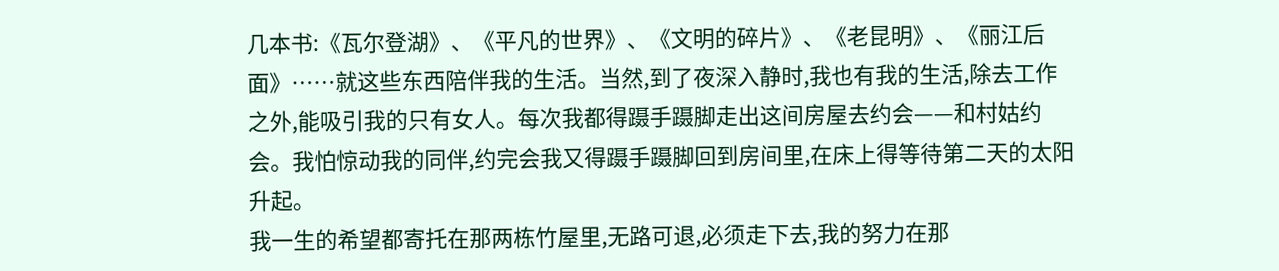几本书:《瓦尔登湖》、《平凡的世界》、《文明的碎片》、《老昆明》、《丽江后面》……就这些东西陪伴我的生活。当然,到了夜深入静时,我也有我的生活,除去工作之外,能吸引我的只有女人。每次我都得蹑手蹑脚走出这间房屋去约会——和村姑约会。我怕惊动我的同伴,约完会我又得蹑手蹑脚回到房间里,在床上得等待第二天的太阳升起。
我一生的希望都寄托在那两栋竹屋里,无路可退,必须走下去,我的努力在那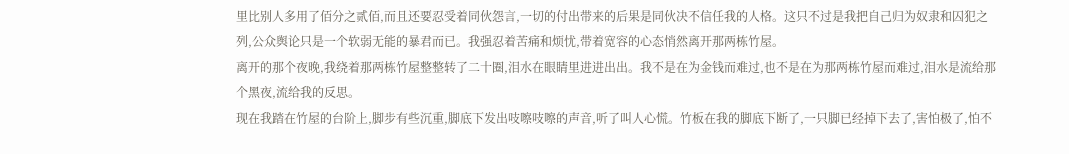里比别人多用了佰分之贰佰,而且还要忍受着同伙怨言,一切的付出带来的后果是同伙决不信任我的人格。这只不过是我把自己归为奴隶和囚犯之列,公众舆论只是一个软弱无能的暴君而已。我强忍着苦痛和烦忧,带着宽容的心态悄然离开那两栋竹屋。
离开的那个夜晚,我绕着那两栋竹屋整整转了二十圈,泪水在眼睛里进进出出。我不是在为金钱而难过,也不是在为那两栋竹屋而难过,泪水是流给那个黑夜,流给我的反思。
现在我踏在竹屋的台阶上,脚步有些沉重,脚底下发出吱嚓吱嚓的声音,听了叫人心慌。竹板在我的脚底下断了,一只脚已经掉下去了,害怕极了,怕不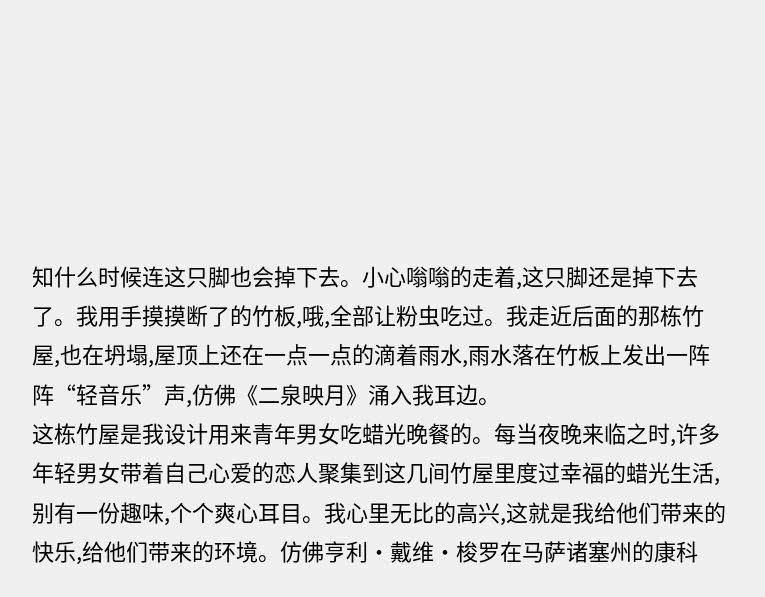知什么时候连这只脚也会掉下去。小心嗡嗡的走着,这只脚还是掉下去了。我用手摸摸断了的竹板,哦,全部让粉虫吃过。我走近后面的那栋竹屋,也在坍塌,屋顶上还在一点一点的滴着雨水,雨水落在竹板上发出一阵阵“轻音乐”声,仿佛《二泉映月》涌入我耳边。
这栋竹屋是我设计用来青年男女吃蜡光晚餐的。每当夜晚来临之时,许多年轻男女带着自己心爱的恋人聚集到这几间竹屋里度过幸福的蜡光生活,别有一份趣味,个个爽心耳目。我心里无比的高兴,这就是我给他们带来的快乐,给他们带来的环境。仿佛亨利·戴维·梭罗在马萨诸塞州的康科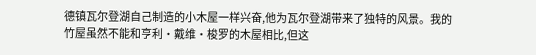德镇瓦尔登湖自己制造的小木屋一样兴奋,他为瓦尔登湖带来了独特的风景。我的竹屋虽然不能和亨利·戴维·梭罗的木屋相比,但这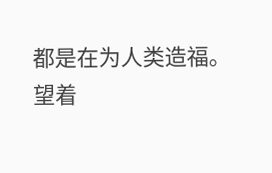都是在为人类造福。
望着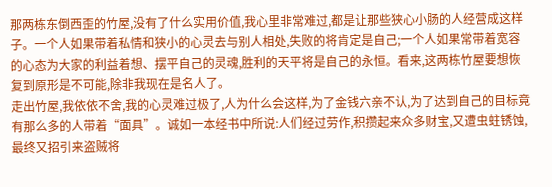那两栋东倒西歪的竹屋,没有了什么实用价值,我心里非常难过,都是让那些狭心小肠的人经营成这样子。一个人如果带着私情和狭小的心灵去与别人相处,失败的将肯定是自己;一个人如果常带着宽容的心态为大家的利益着想、摆平自己的灵魂,胜利的天平将是自己的永恒。看来,这两栋竹屋要想恢复到原形是不可能,除非我现在是名人了。
走出竹屋,我依依不舍,我的心灵难过极了,人为什么会这样,为了金钱六亲不认,为了达到自己的目标竟有那么多的人带着“面具”。诚如一本经书中所说:人们经过劳作,积攒起来众多财宝,又遭虫蛀锈蚀,最终又招引来盗贼将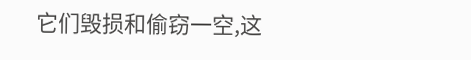它们毁损和偷窃一空,这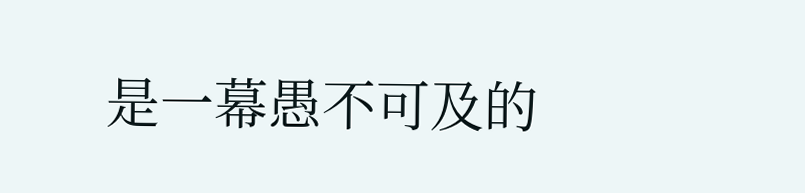是一幕愚不可及的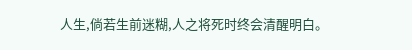人生,倘若生前迷糊,人之将死时终会清醒明白。